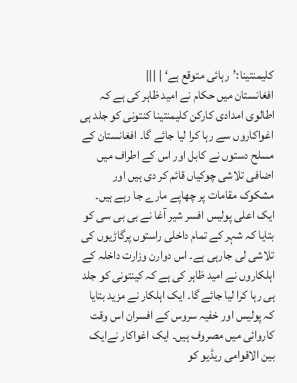کلیمنتینا:’رہائی متوقع ہے‘ | |||
افغانستان میں حکام نے امید ظاہر کی ہے کہ اطالوی امدادی کارکن کلیمنتینا کنتونی کو جلد ہی اغواکاروں سے رہا کرا لیا جائے گا۔ افغانستان کے مسلح دستوں نے کابل اور اس کے اطراف میں اضافی تلاشی چوکیاں قائم کر دی ہیں اور مشکوک مقامات پر چھاپے مارے جا رہے ہیں۔ ایک اعلی پولیس افسر شیر آغا نے بی بی سی کو بتایا کہ شہر کے تمام داخلی راستوں پرگاڑیوں کی تلاشی لی جارہی ہے۔ اس دوارن وزارت داخلہ کے اہلکاروں نے امید ظاہر کی ہے کہ کینتونی کو جلد ہی رہا کرا لیا جائے گا۔ ایک اہلکار نے مزید بتایا کہ پولیس اور خفیہ سروس کے افسران اس وقت کاروائی میں مصروف ہیں۔ ایک اغواکار نےایک بین الاقوامی ریڈیو کو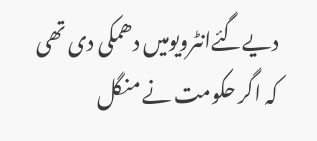دیےگئےانٹرویومیں دھمکی دی تھی کہ اگر حکومت نے منگل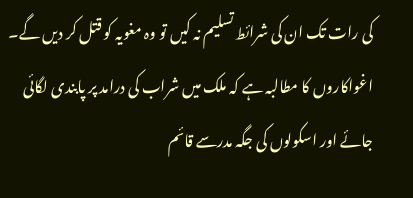کی رات تک ان کی شرائط تسلیم نہ کیں تو وہ مغویہ کو قتل کر دیں گے۔ اغواکاروں کا مطالبہ ہے کہ ملک میں شراب کی درامد پر پابندی لگائی جائے اور اسکولوں کی جگہ مدرسے قائم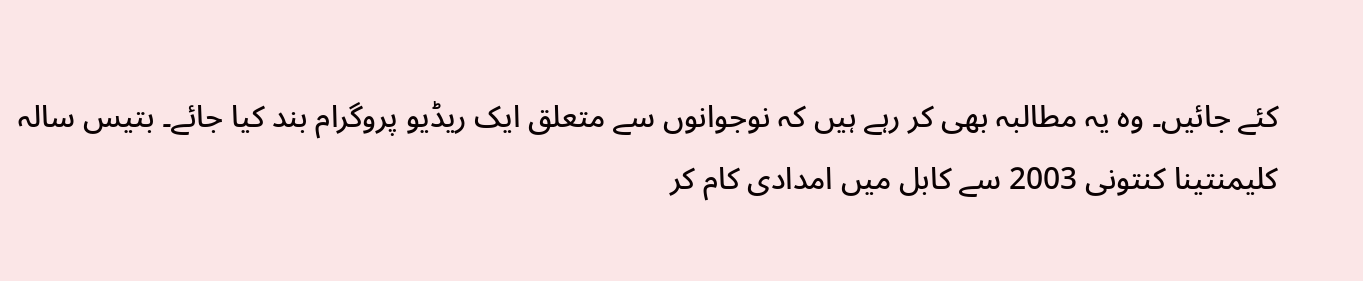کئے جائیں۔ وہ یہ مطالبہ بھی کر رہے ہیں کہ نوجوانوں سے متعلق ایک ریڈیو پروگرام بند کیا جائے۔ بتیس سالہ کلیمنتینا کنتونی 2003 سے کابل میں امدادی کام کر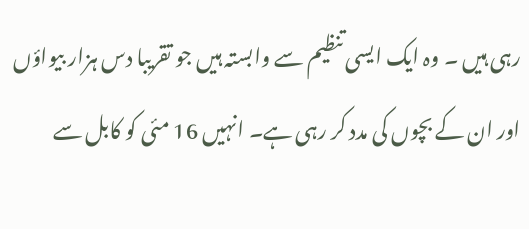رہی ہیں ۔ وہ ایک ایسی تنظیم سے وابستہ ہیں جو تقریبا دس ہزار بیواؤں اور ان کے بچوں کی مدد کر رہی ہے۔ انہیں 16 مئی کو کابل سے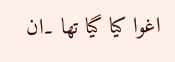اغوا کیا گیا تھا ۔ان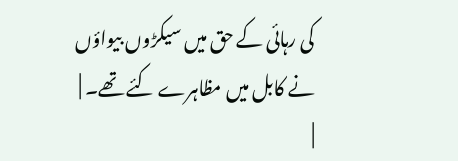کی رہائی کے حق میں سیکڑوں بیواؤں نے کابل میں مظاہرے کئے تھے۔ |
|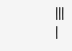|||
|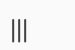|||